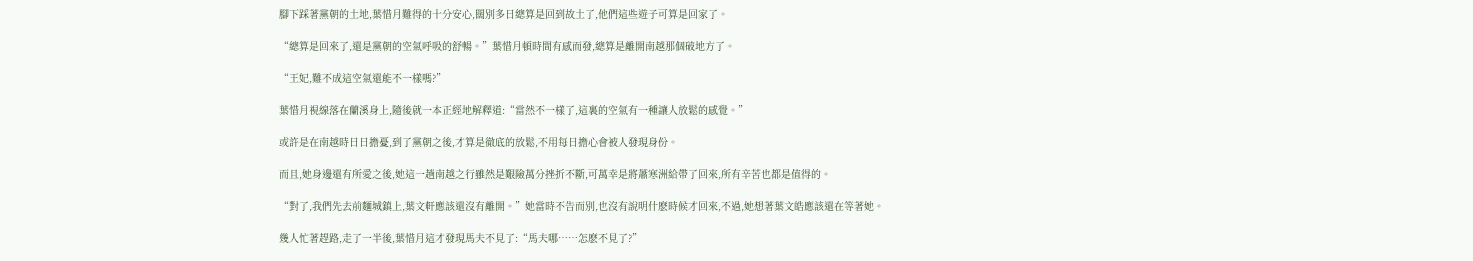腳下踩著黨朝的土地,葉惜月難得的十分安心,闊別多日總算是回到故土了,他們這些遊子可算是回家了。

“總算是回來了,還是黨朝的空氣呼吸的舒暢。”葉惜月頓時間有感而發,總算是離開南越那個破地方了。

“王妃,難不成這空氣還能不一樣嗎?”

葉惜月視線落在蘭溪身上,隨後就一本正經地解釋道:“當然不一樣了,這裏的空氣有一種讓人放鬆的感覺。”

或許是在南越時日日擔憂,到了黨朝之後,才算是徹底的放鬆,不用每日擔心會被人發現身份。

而且,她身邊還有所愛之後,她這一趟南越之行雖然是艱險萬分挫折不斷,可萬幸是將蕭寒洲給帶了回來,所有辛苦也都是值得的。

“對了,我們先去前麵城鎮上,葉文軒應該還沒有離開。”她當時不告而別,也沒有說明什麽時候才回來,不過,她想著葉文皓應該還在等著她。

幾人忙著趕路,走了一半後,葉惜月這才發現馬夫不見了:“馬夫哪……怎麽不見了?”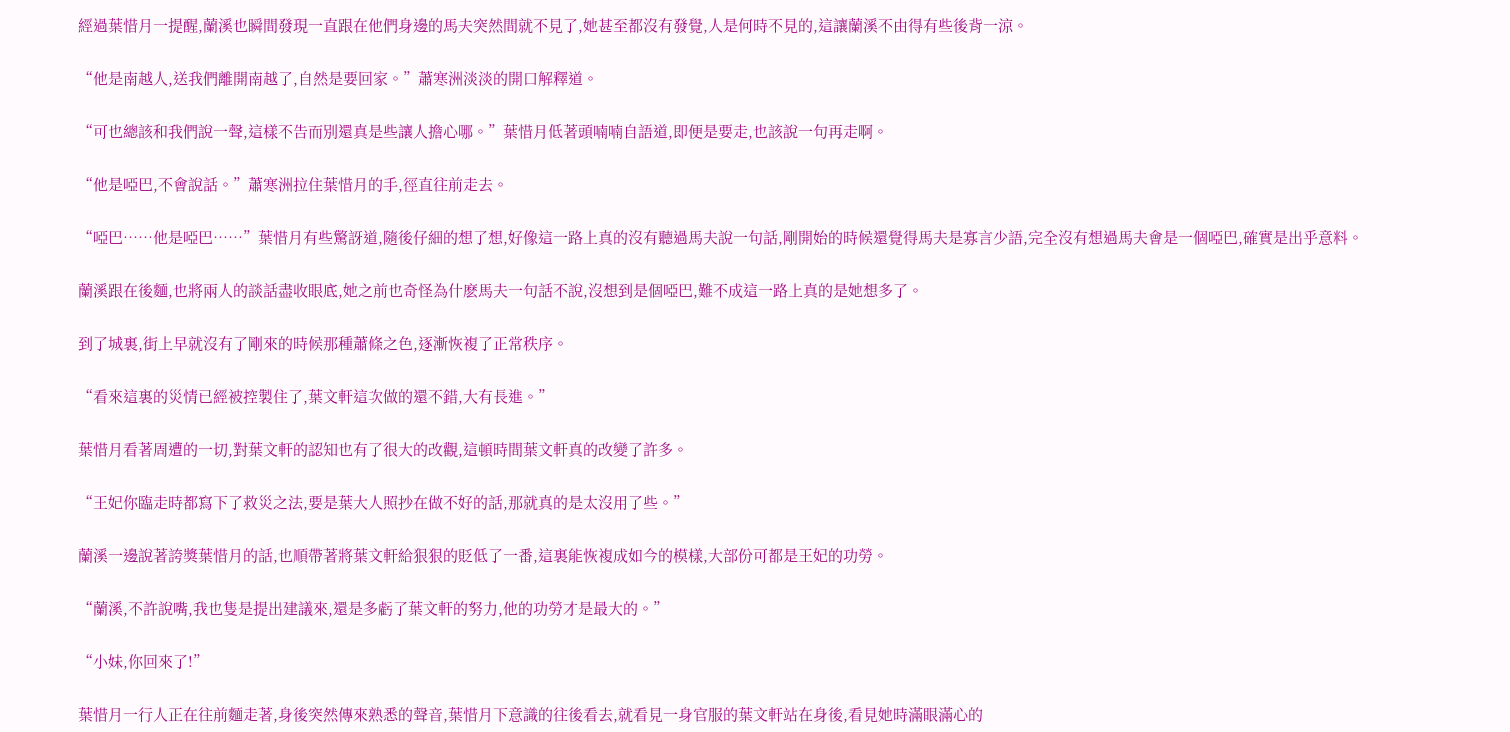經過葉惜月一提醒,蘭溪也瞬間發現一直跟在他們身邊的馬夫突然間就不見了,她甚至都沒有發覺,人是何時不見的,這讓蘭溪不由得有些後背一涼。

“他是南越人,送我們離開南越了,自然是要回家。”蕭寒洲淡淡的開口解釋道。

“可也總該和我們說一聲,這樣不告而別還真是些讓人擔心哪。”葉惜月低著頭喃喃自語道,即便是要走,也該說一句再走啊。

“他是啞巴,不會說話。”蕭寒洲拉住葉惜月的手,徑直往前走去。

“啞巴……他是啞巴……”葉惜月有些驚訝道,隨後仔細的想了想,好像這一路上真的沒有聽過馬夫說一句話,剛開始的時候還覺得馬夫是寡言少語,完全沒有想過馬夫會是一個啞巴,確實是出乎意料。

蘭溪跟在後麵,也將兩人的談話盡收眼底,她之前也奇怪為什麽馬夫一句話不說,沒想到是個啞巴,難不成這一路上真的是她想多了。

到了城裏,街上早就沒有了剛來的時候那種蕭條之色,逐漸恢複了正常秩序。

“看來這裏的災情已經被控製住了,葉文軒這次做的還不錯,大有長進。”

葉惜月看著周遭的一切,對葉文軒的認知也有了很大的改觀,這頓時間葉文軒真的改變了許多。

“王妃你臨走時都寫下了救災之法,要是葉大人照抄在做不好的話,那就真的是太沒用了些。”

蘭溪一邊說著誇獎葉惜月的話,也順帶著將葉文軒給狠狠的貶低了一番,這裏能恢複成如今的模樣,大部份可都是王妃的功勞。

“蘭溪,不許說嘴,我也隻是提出建議來,還是多虧了葉文軒的努力,他的功勞才是最大的。”

“小妹,你回來了!”

葉惜月一行人正在往前麵走著,身後突然傳來熟悉的聲音,葉惜月下意識的往後看去,就看見一身官服的葉文軒站在身後,看見她時滿眼滿心的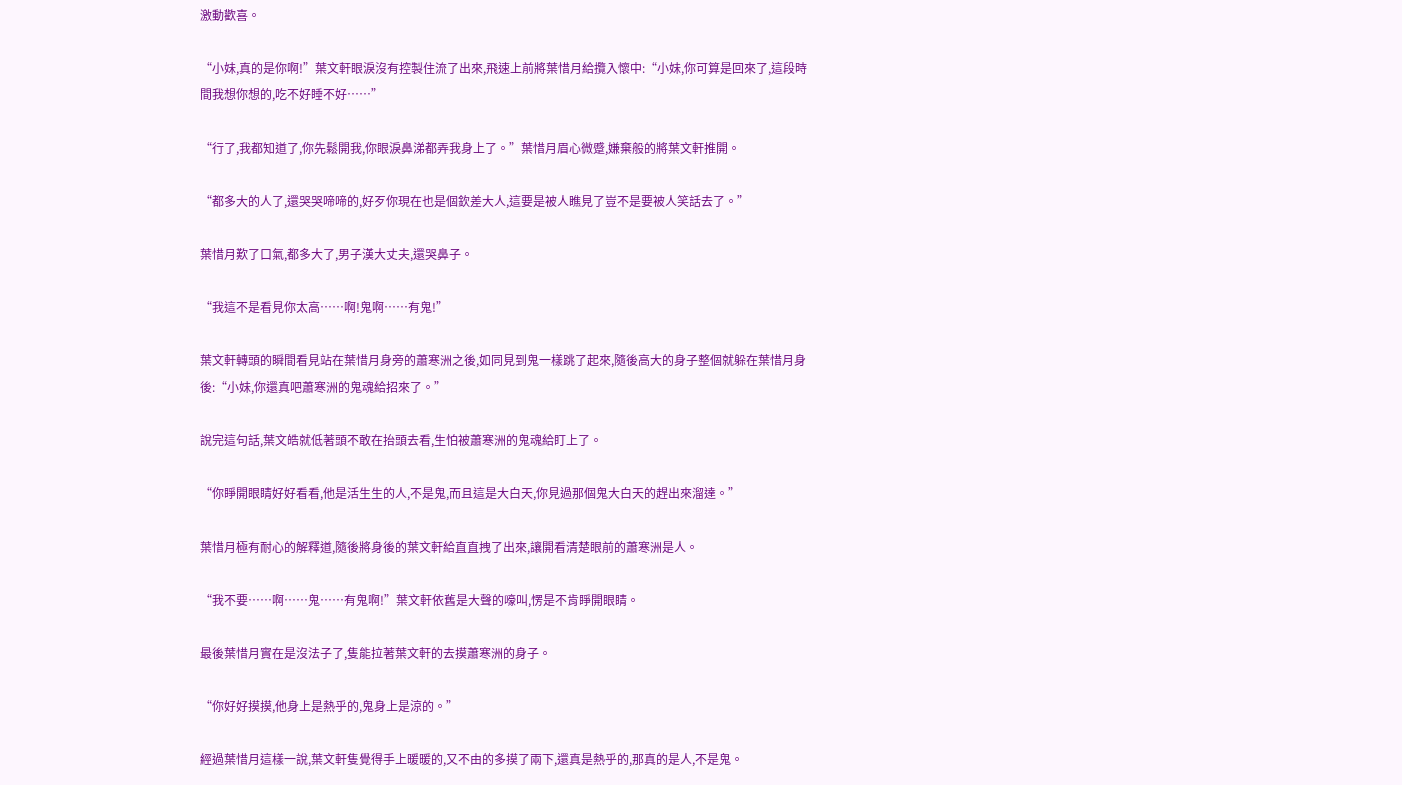激動歡喜。

“小妹,真的是你啊!”葉文軒眼淚沒有控製住流了出來,飛速上前將葉惜月給攬入懷中:“小妹,你可算是回來了,這段時間我想你想的,吃不好睡不好……”

“行了,我都知道了,你先鬆開我,你眼淚鼻涕都弄我身上了。”葉惜月眉心微蹙,嫌棄般的將葉文軒推開。

“都多大的人了,還哭哭啼啼的,好歹你現在也是個欽差大人,這要是被人瞧見了豈不是要被人笑話去了。”

葉惜月歎了口氣,都多大了,男子漢大丈夫,還哭鼻子。

“我這不是看見你太高……啊!鬼啊……有鬼!”

葉文軒轉頭的瞬間看見站在葉惜月身旁的蕭寒洲之後,如同見到鬼一樣跳了起來,隨後高大的身子整個就躲在葉惜月身後:“小妹,你還真吧蕭寒洲的鬼魂給招來了。”

說完這句話,葉文皓就低著頭不敢在抬頭去看,生怕被蕭寒洲的鬼魂給盯上了。

“你睜開眼睛好好看看,他是活生生的人,不是鬼,而且這是大白天,你見過那個鬼大白天的趕出來溜達。”

葉惜月極有耐心的解釋道,隨後將身後的葉文軒給直直拽了出來,讓開看清楚眼前的蕭寒洲是人。

“我不要……啊……鬼……有鬼啊!”葉文軒依舊是大聲的嚎叫,愣是不肯睜開眼睛。

最後葉惜月實在是沒法子了,隻能拉著葉文軒的去摸蕭寒洲的身子。

“你好好摸摸,他身上是熱乎的,鬼身上是涼的。”

經過葉惜月這樣一說,葉文軒隻覺得手上暖暖的,又不由的多摸了兩下,還真是熱乎的,那真的是人,不是鬼。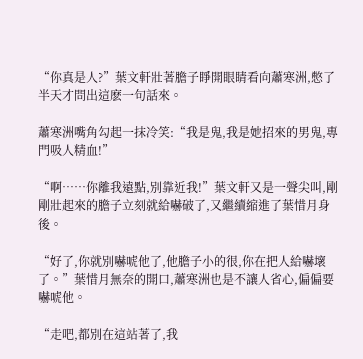“你真是人?”葉文軒壯著膽子睜開眼睛看向蕭寒洲,憋了半天才問出這麽一句話來。

蕭寒洲嘴角勾起一抹冷笑:“我是鬼,我是她招來的男鬼,專門吸人精血!”

“啊……你離我遠點,別靠近我!”葉文軒又是一聲尖叫,剛剛壯起來的膽子立刻就給嚇破了,又繼續縮進了葉惜月身後。

“好了,你就別嚇唬他了,他膽子小的很,你在把人給嚇壞了。”葉惜月無奈的開口,蕭寒洲也是不讓人省心,偏偏要嚇唬他。

“走吧,都別在這站著了,我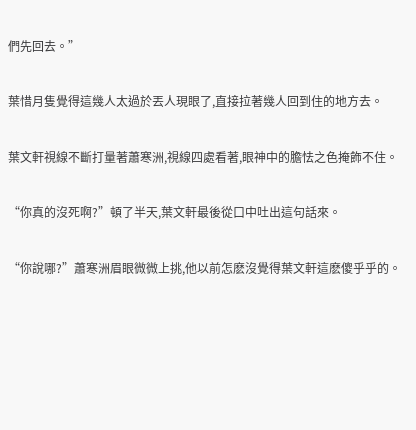們先回去。”

葉惜月隻覺得這幾人太過於丟人現眼了,直接拉著幾人回到住的地方去。

葉文軒視線不斷打量著蕭寒洲,視線四處看著,眼神中的膽怯之色掩飾不住。

“你真的沒死啊?”頓了半天,葉文軒最後從口中吐出這句話來。

“你說哪?”蕭寒洲眉眼微微上挑,他以前怎麽沒覺得葉文軒這麽傻乎乎的。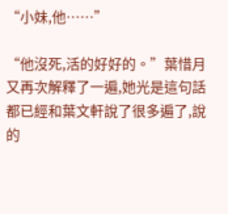“小妹,他……”

“他沒死,活的好好的。”葉惜月又再次解釋了一遍,她光是這句話都已經和葉文軒說了很多遍了,說的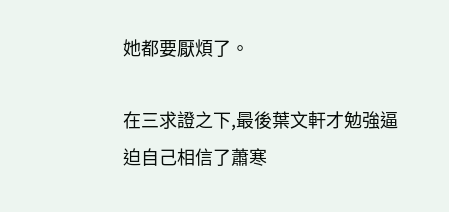她都要厭煩了。

在三求證之下,最後葉文軒才勉強逼迫自己相信了蕭寒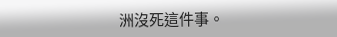洲沒死這件事。